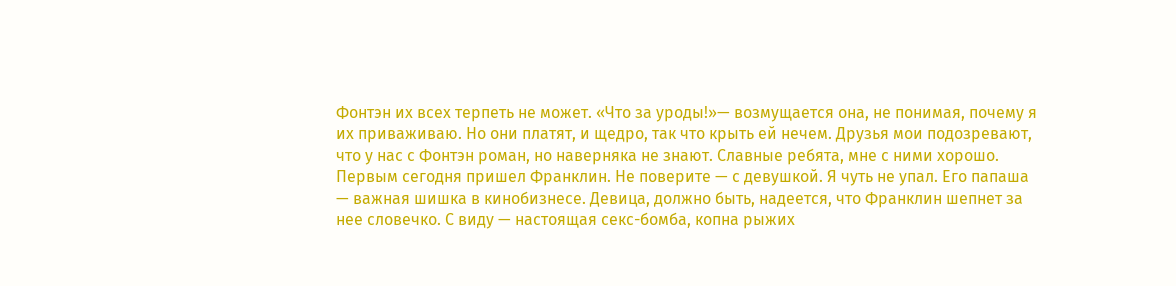Фонтэн их всех терпеть не может. «Что за уроды!»— возмущается она, не понимая, почему я их приваживаю. Но они платят, и щедро, так что крыть ей нечем. Друзья мои подозревают, что у нас с Фонтэн роман, но наверняка не знают. Славные ребята, мне с ними хорошо.
Первым сегодня пришел Франклин. Не поверите — с девушкой. Я чуть не упал. Его папаша — важная шишка в кинобизнесе. Девица, должно быть, надеется, что Франклин шепнет за нее словечко. С виду — настоящая секс-бомба, копна рыжих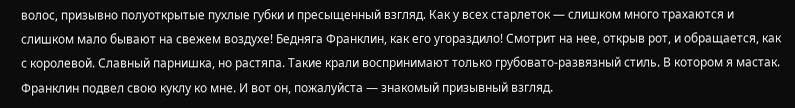волос, призывно полуоткрытые пухлые губки и пресыщенный взгляд. Как у всех старлеток — слишком много трахаются и слишком мало бывают на свежем воздухе! Бедняга Франклин, как его угораздило! Смотрит на нее, открыв рот, и обращается, как с королевой. Славный парнишка, но растяпа. Такие крали воспринимают только грубовато-развязный стиль. В котором я мастак. Франклин подвел свою куклу ко мне. И вот он, пожалуйста — знакомый призывный взгляд.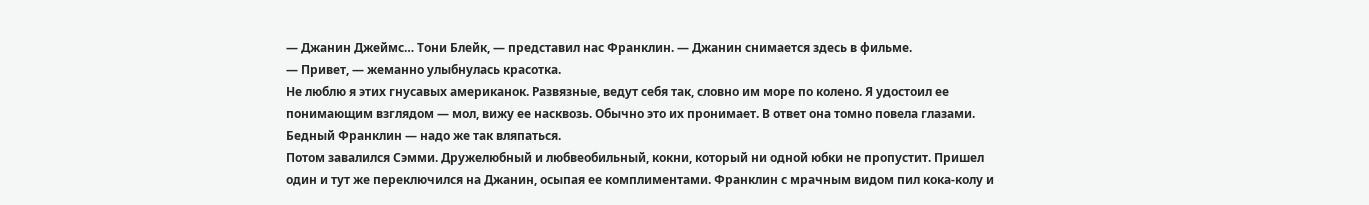— Джанин Джеймс… Тони Блейк, — представил нас Франклин. — Джанин снимается здесь в фильме.
— Привет, — жеманно улыбнулась красотка.
Не люблю я этих гнусавых американок. Развязные, ведут себя так, словно им море по колено. Я удостоил ее понимающим взглядом — мол, вижу ее насквозь. Обычно это их пронимает. В ответ она томно повела глазами. Бедный Франклин — надо же так вляпаться.
Потом завалился Сэмми. Дружелюбный и любвеобильный, кокни, который ни одной юбки не пропустит. Пришел один и тут же переключился на Джанин, осыпая ее комплиментами. Франклин с мрачным видом пил кока-колу и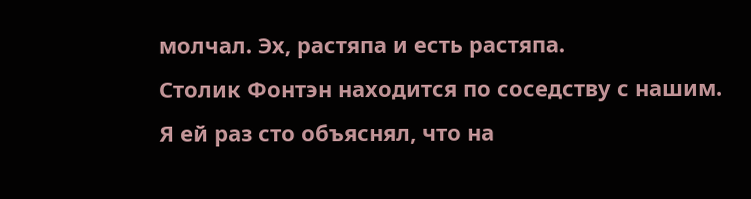молчал. Эх, растяпа и есть растяпа.
Столик Фонтэн находится по соседству с нашим. Я ей раз сто объяснял, что на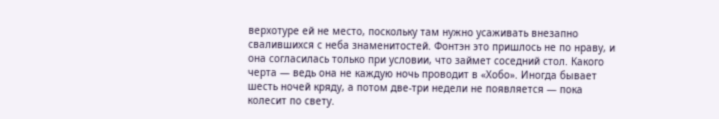верхотуре ей не место, поскольку там нужно усаживать внезапно свалившихся с неба знаменитостей. Фонтэн это пришлось не по нраву, и она согласилась только при условии, что займет соседний стол. Какого черта — ведь она не каждую ночь проводит в «Хобо». Иногда бывает шесть ночей кряду, а потом две-три недели не появляется — пока колесит по свету.